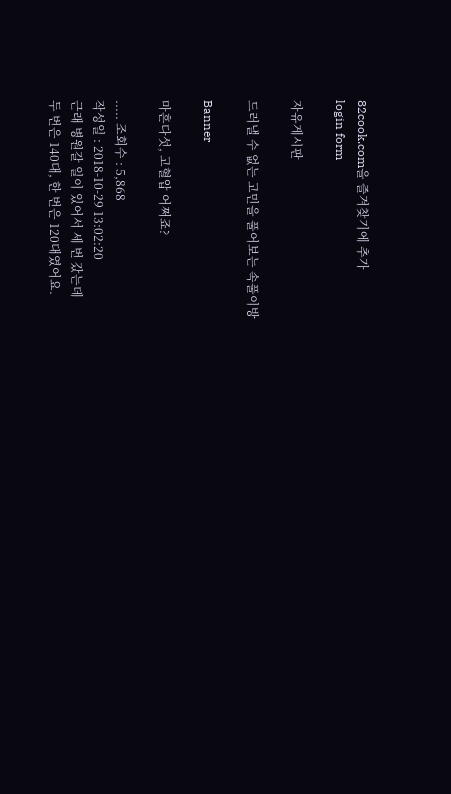82cook.com을 즐겨찾기에 추가
login form

자유게시판

드러낼 수 없는 고민을 풀어보는 속풀이방

Banner

마흔다섯, 고혈압 어쩌죠?

..... 조회수 : 5,868
작성일 : 2018-10-29 13:02:20
근래 병원갈 일이 있어서 세 번 갔는데
두 번은 140대, 한 번은 120대였어요.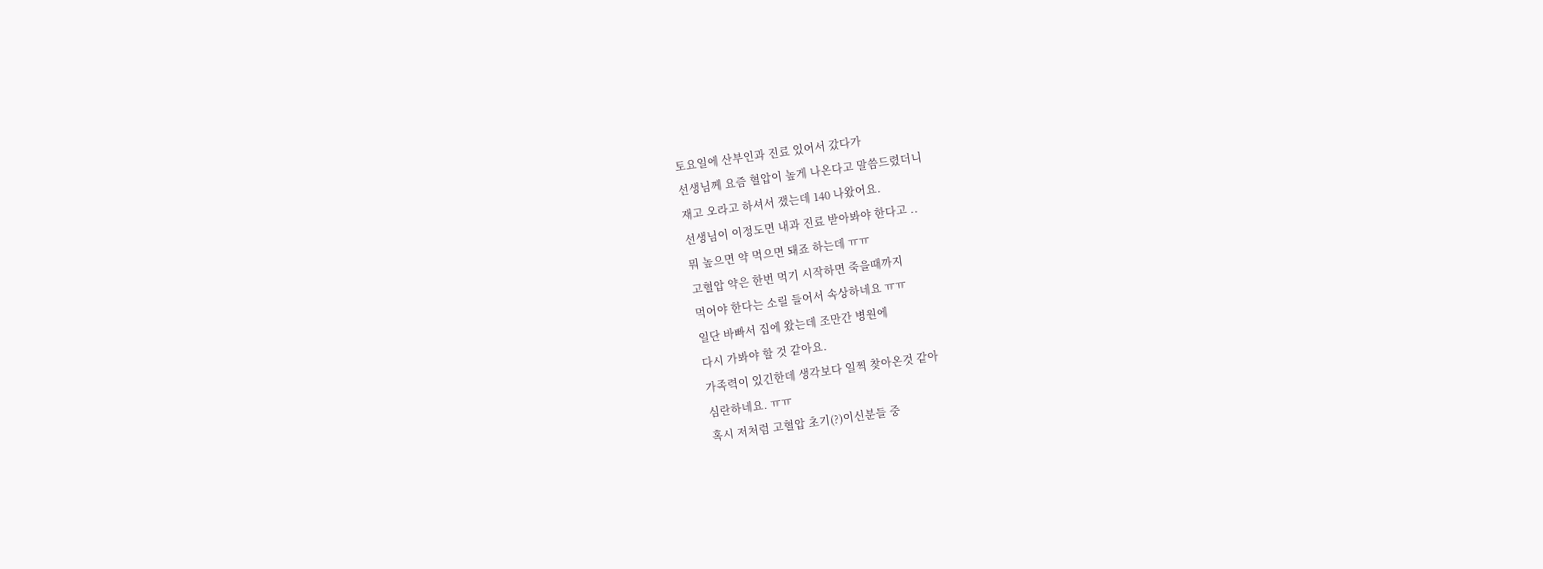토요일에 산부인과 진료 있어서 갔다가
선생님께 요즘 혈압이 높게 나온다고 말씀드렸더니
재고 오라고 하셔서 쟀는데 140 나왔어요.
선생님이 이정도면 내과 진료 받아봐야 한다고 ..
뭐 높으면 약 먹으면 돼죠 하는데 ㅠㅠ
고혈압 약은 한번 먹기 시작하면 죽을때까지
먹어야 한다는 소릴 들어서 속상하네요 ㅠㅠ
일단 바빠서 집에 왔는데 조만간 병원에
다시 가봐야 할 것 같아요.
가족력이 있긴한데 생각보다 일찍 찾아온것 같아
심란하네요. ㅠㅠ
혹시 저처럼 고혈압 초기(?)이신분들 중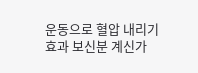운동으로 혈압 내리기 효과 보신분 계신가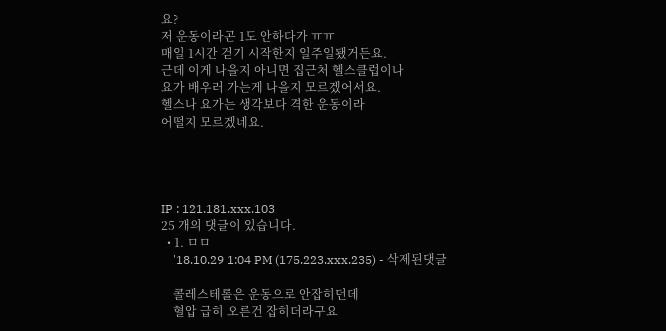요?
저 운동이라곤 1도 안하다가 ㅠㅠ
매일 1시간 걷기 시작한지 일주일됐거든요.
근데 이게 나을지 아니면 집근처 헬스클럽이나
요가 배우러 가는게 나을지 모르겠어서요.
헬스나 요가는 생각보다 격한 운동이라
어떨지 모르겠네요.




IP : 121.181.xxx.103
25 개의 댓글이 있습니다.
  • 1. ㅁㅁ
    '18.10.29 1:04 PM (175.223.xxx.235) - 삭제된댓글

    콜레스테롤은 운동으로 안잡히던데
    혈압 급히 오른건 잡히더라구요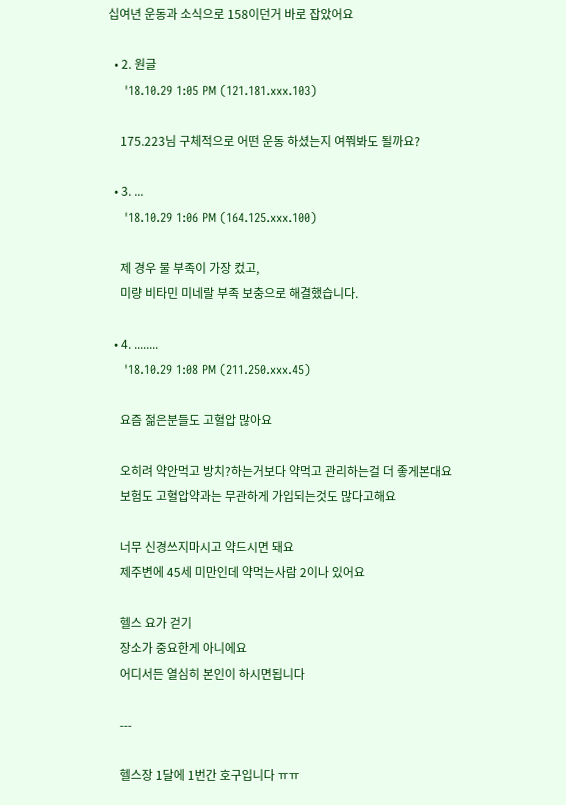십여년 운동과 소식으로 158이던거 바로 잡았어요

  • 2. 원글
    '18.10.29 1:05 PM (121.181.xxx.103)

    175.223님 구체적으로 어떤 운동 하셨는지 여쭤봐도 될까요?

  • 3. ...
    '18.10.29 1:06 PM (164.125.xxx.100)

    제 경우 물 부족이 가장 컸고,
    미량 비타민 미네랄 부족 보충으로 해결했습니다.

  • 4. ........
    '18.10.29 1:08 PM (211.250.xxx.45)

    요즘 젊은분들도 고혈압 많아요

    오히려 약안먹고 방치?하는거보다 약먹고 관리하는걸 더 좋게본대요
    보험도 고혈압약과는 무관하게 가입되는것도 많다고해요

    너무 신경쓰지마시고 약드시면 돼요
    제주변에 45세 미만인데 약먹는사람 2이나 있어요

    헬스 요가 걷기
    장소가 중요한게 아니에요
    어디서든 열심히 본인이 하시면됩니다

    ---

    헬스장 1달에 1번간 호구입니다 ㅠㅠ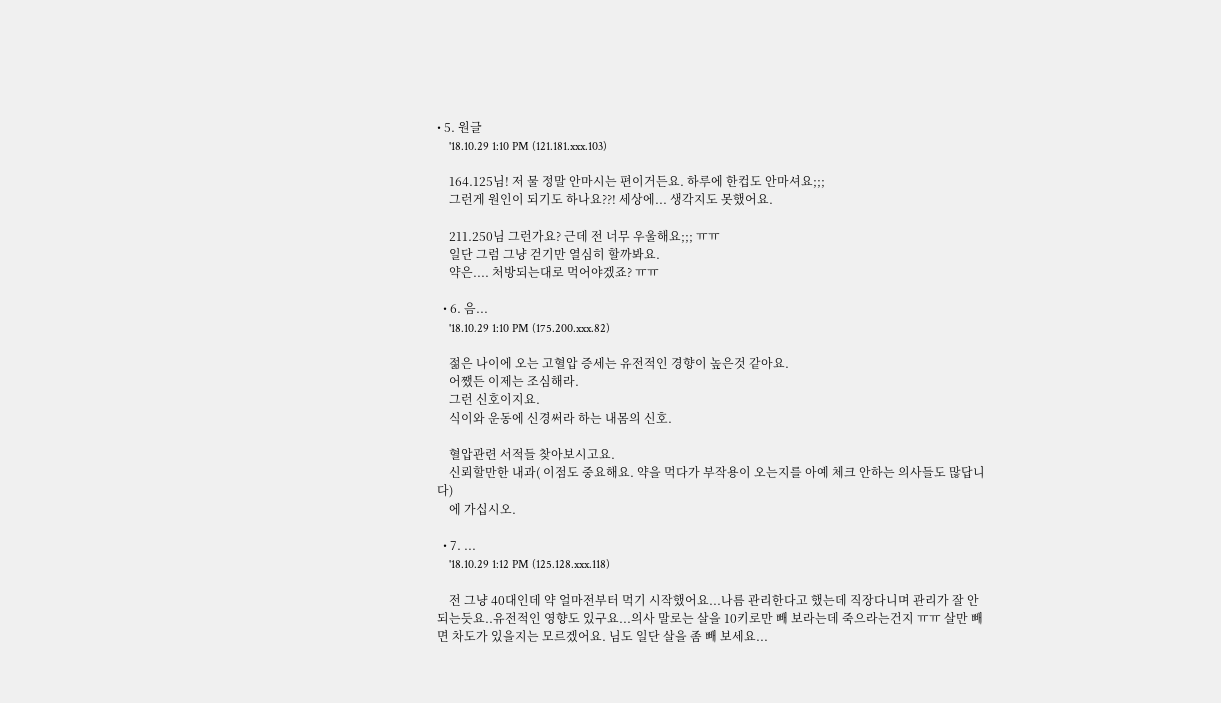• 5. 원글
    '18.10.29 1:10 PM (121.181.xxx.103)

    164.125님! 저 물 정말 안마시는 편이거든요. 하루에 한컵도 안마셔요;;;
    그런게 원인이 되기도 하나요??! 세상에... 생각지도 못했어요.

    211.250님 그런가요? 근데 전 너무 우울해요;;; ㅠㅠ
    일단 그럼 그냥 걷기만 열심히 할까봐요.
    약은.... 처방되는대로 먹어야겠죠? ㅠㅠ

  • 6. 음...
    '18.10.29 1:10 PM (175.200.xxx.82)

    젊은 나이에 오는 고혈압 증세는 유전적인 경향이 높은것 같아요.
    어쨌든 이제는 조심해라.
    그런 신호이지요.
    식이와 운동에 신경써라 하는 내몸의 신호.

    혈압관련 서적들 찾아보시고요.
    신뢰할만한 내과( 이점도 중요해요. 약을 먹다가 부작용이 오는지를 아예 체크 안하는 의사들도 많답니다)
    에 가십시오.

  • 7. ...
    '18.10.29 1:12 PM (125.128.xxx.118)

    전 그냥 40대인데 약 얼마전부터 먹기 시작했어요...나름 관리한다고 했는데 직장다니며 관리가 잘 안되는듯요..유전적인 영향도 있구요...의사 말로는 살을 10키로만 빼 보라는데 죽으라는건지 ㅠㅠ 살만 빼면 차도가 있을지는 모르겠어요. 님도 일단 살을 좀 빼 보세요...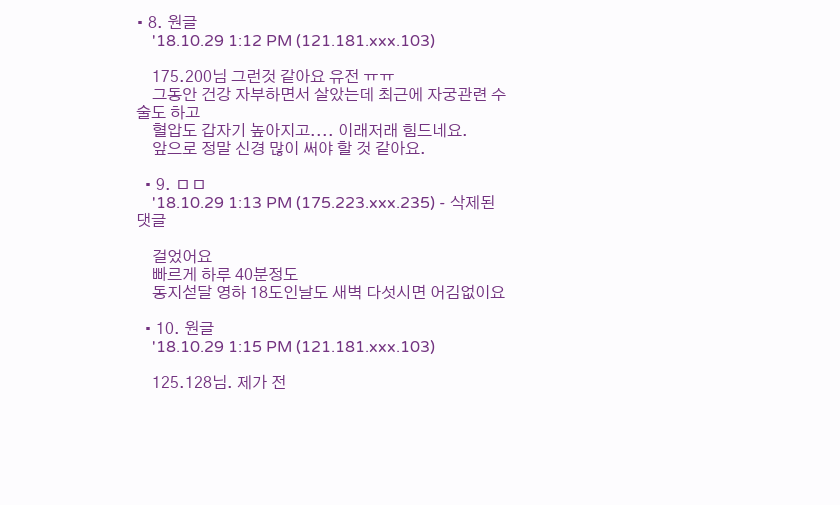• 8. 원글
    '18.10.29 1:12 PM (121.181.xxx.103)

    175.200님 그런것 같아요 유전 ㅠㅠ
    그동안 건강 자부하면서 살았는데 최근에 자궁관련 수술도 하고
    혈압도 갑자기 높아지고.... 이래저래 힘드네요.
    앞으로 정말 신경 많이 써야 할 것 같아요.

  • 9. ㅁㅁ
    '18.10.29 1:13 PM (175.223.xxx.235) - 삭제된댓글

    걸었어요
    빠르게 하루 40분정도
    동지섣달 영하 18도인날도 새벽 다섯시면 어김없이요

  • 10. 원글
    '18.10.29 1:15 PM (121.181.xxx.103)

    125.128님. 제가 전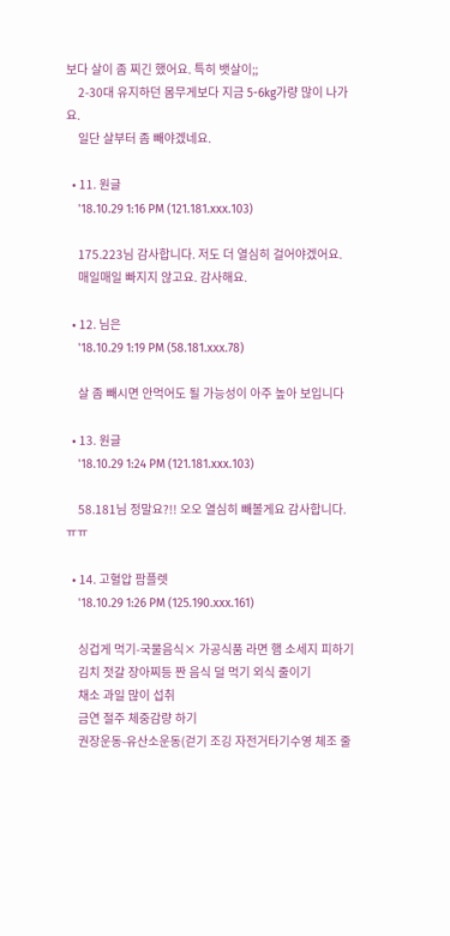보다 살이 좀 찌긴 했어요. 특히 뱃살이;;
    2-30대 유지하던 몸무게보다 지금 5-6kg가량 많이 나가요.
    일단 살부터 좀 빼야겠네요.

  • 11. 원글
    '18.10.29 1:16 PM (121.181.xxx.103)

    175.223님 감사합니다. 저도 더 열심히 걸어야겠어요.
    매일매일 빠지지 않고요. 감사해요.

  • 12. 님은
    '18.10.29 1:19 PM (58.181.xxx.78)

    살 좀 빼시면 안먹어도 될 가능성이 아주 높아 보입니다

  • 13. 원글
    '18.10.29 1:24 PM (121.181.xxx.103)

    58.181님 정말요?!! 오오 열심히 빼볼게요 감사합니다. ㅠㅠ

  • 14. 고혈압 팜플렛
    '18.10.29 1:26 PM (125.190.xxx.161)

    싱겁게 먹기-국물음식× 가공식품 라면 햄 소세지 피하기
    김치 젓갈 장아찌등 짠 음식 덜 먹기 외식 줄이기
    채소 과일 많이 섭취
    금연 절주 체중감량 하기
    권장운동-유산소운동(걷기 조깅 자전거타기수영 체조 줄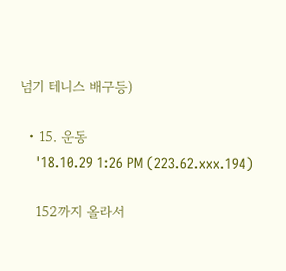넘기 테니스 배구등)

  • 15. 운동
    '18.10.29 1:26 PM (223.62.xxx.194)

    152까지 올라서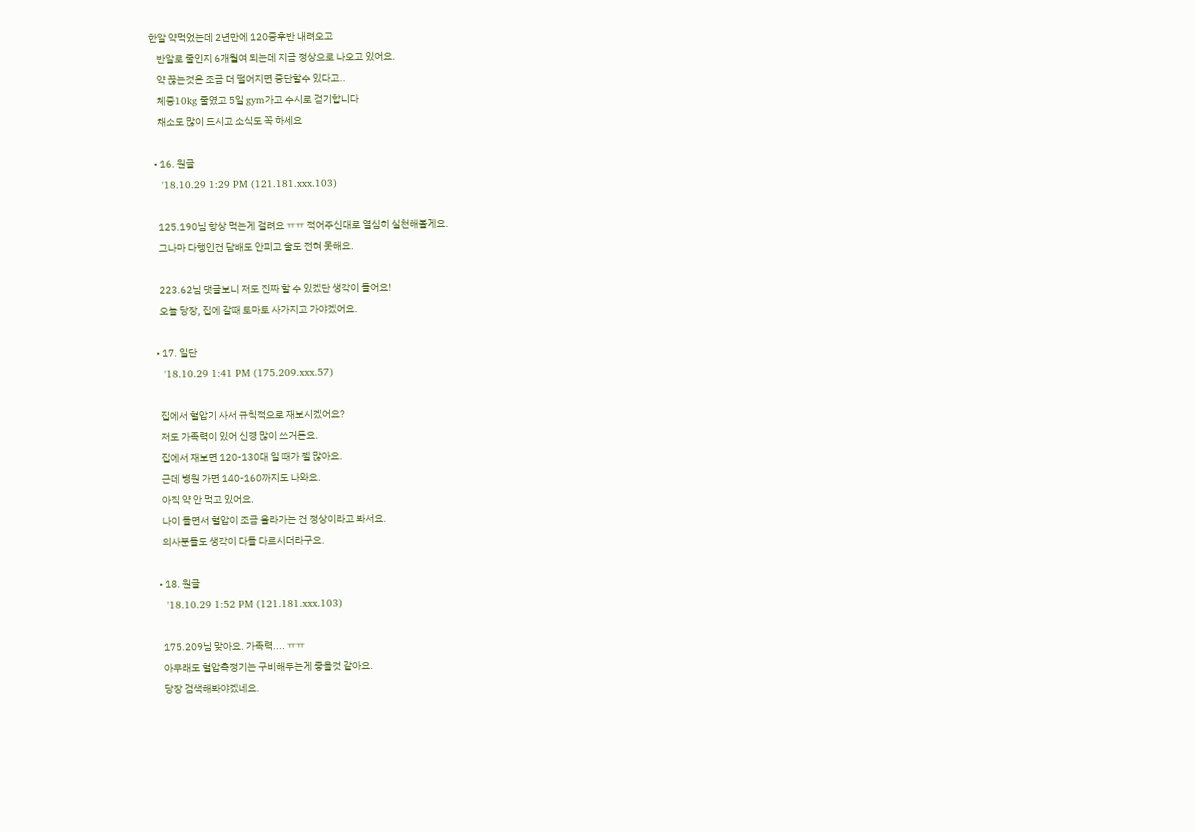한알 약먹었는데 2년만에 120중후반 내려오고
    반알로 줄인지 6개월여 되는데 지금 정상으로 나오고 있어요.
    약 끊는것은 조금 더 떨어지면 중단할수 있다고..
    체중10kg 줄였고 5일 gym가고 수시로 걷기합니다
    채소도 많이 드시고 소식도 꼭 하세요

  • 16. 원글
    '18.10.29 1:29 PM (121.181.xxx.103)

    125.190님 항상 먹는게 걸려요 ㅠㅠ 적어주신대로 열심히 실천해볼게요.
    그나마 다행인건 담배도 안피고 술도 전혀 못해요.

    223.62님 댓글보니 저도 진짜 할 수 있겠단 생각이 들어요!
    오늘 당장, 집에 갈때 토마토 사가지고 가야겠어요.

  • 17. 일단
    '18.10.29 1:41 PM (175.209.xxx.57)

    집에서 혈압기 사서 규칙적으로 재보시겠어요?
    저도 가족력이 있어 신경 많이 쓰거든요.
    집에서 재보면 120-130대 일 때가 젤 많아요.
    근데 병원 가면 140-160까지도 나와요.
    아직 약 안 먹고 있어요.
    나이 들면서 혈압이 조금 올라가는 건 정상이라고 봐서요.
    의사분들도 생각이 다들 다르시더라구요.

  • 18. 원글
    '18.10.29 1:52 PM (121.181.xxx.103)

    175.209님 맞아요. 가족력.... ㅠㅠ
    아무래도 혈압측정기는 구비해두는게 좋을것 같아요.
    당장 검색해봐야겠네요.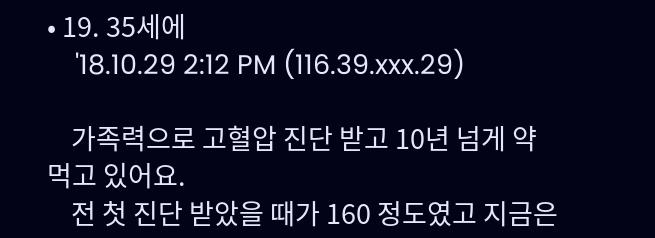• 19. 35세에
    '18.10.29 2:12 PM (116.39.xxx.29)

    가족력으로 고혈압 진단 받고 10년 넘게 약 먹고 있어요.
    전 첫 진단 받았을 때가 160 정도였고 지금은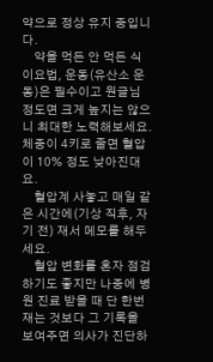약으로 정상 유지 중입니다.
    약을 먹든 안 먹든 식이요법, 운동(유산소 운동)은 필수이고 원글님 정도면 크게 높지는 않으니 최대한 노력해보세요. 체중이 4키로 줄면 혈압이 10% 정도 낮아진대요.
    혈압계 사놓고 매일 같은 시간에(기상 직후, 자기 전) 재서 메모를 해두세요.
    혈압 변화를 혼자 점검하기도 좋지만 나중에 병원 진료 받을 때 단 한번 재는 것보다 그 기록을 보여주면 의사가 진단하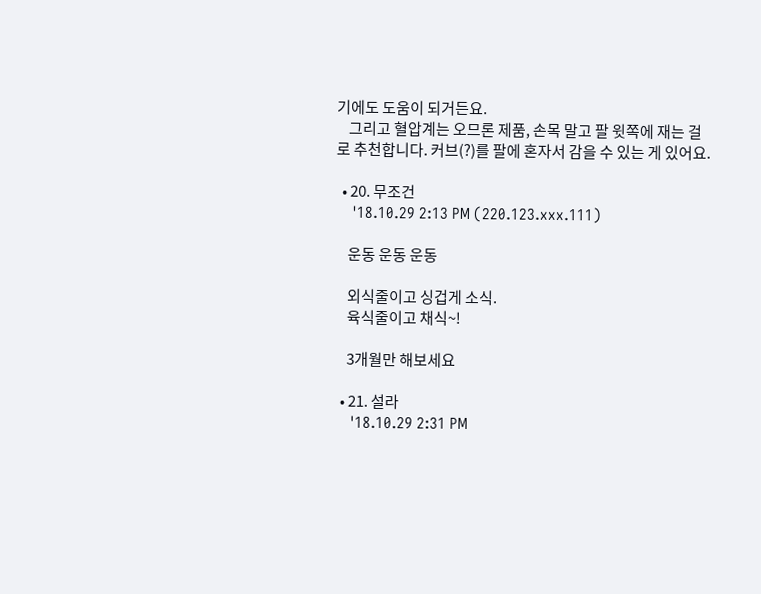기에도 도움이 되거든요.
    그리고 혈압계는 오므론 제품, 손목 말고 팔 윗쪽에 재는 걸로 추천합니다. 커브(?)를 팔에 혼자서 감을 수 있는 게 있어요.

  • 20. 무조건
    '18.10.29 2:13 PM (220.123.xxx.111)

    운동 운동 운동

    외식줄이고 싱겁게 소식.
    육식줄이고 채식~!

    3개월만 해보세요

  • 21. 설라
    '18.10.29 2:31 PM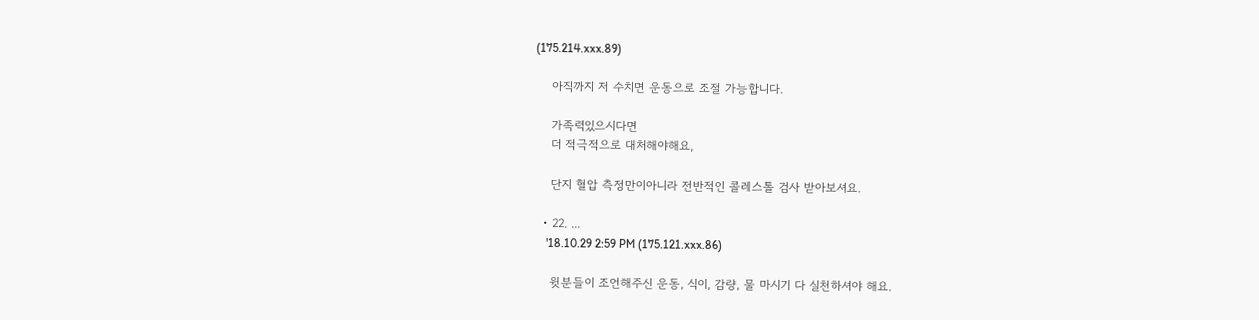(175.214.xxx.89)

    아직까지 저 수치면 운동으로 조절 가능합니다.

    가족력있으시다면
    더 적극적으로 대처해야해요,

    단지 혈압 측정만이아니라 전반적인 콜레스톨 검사 받아보셔요.

  • 22. ...
    '18.10.29 2:59 PM (175.121.xxx.86)

    윗분들이 조언해주신 운동, 식이, 감량, 물 마시기 다 실천하셔야 해요.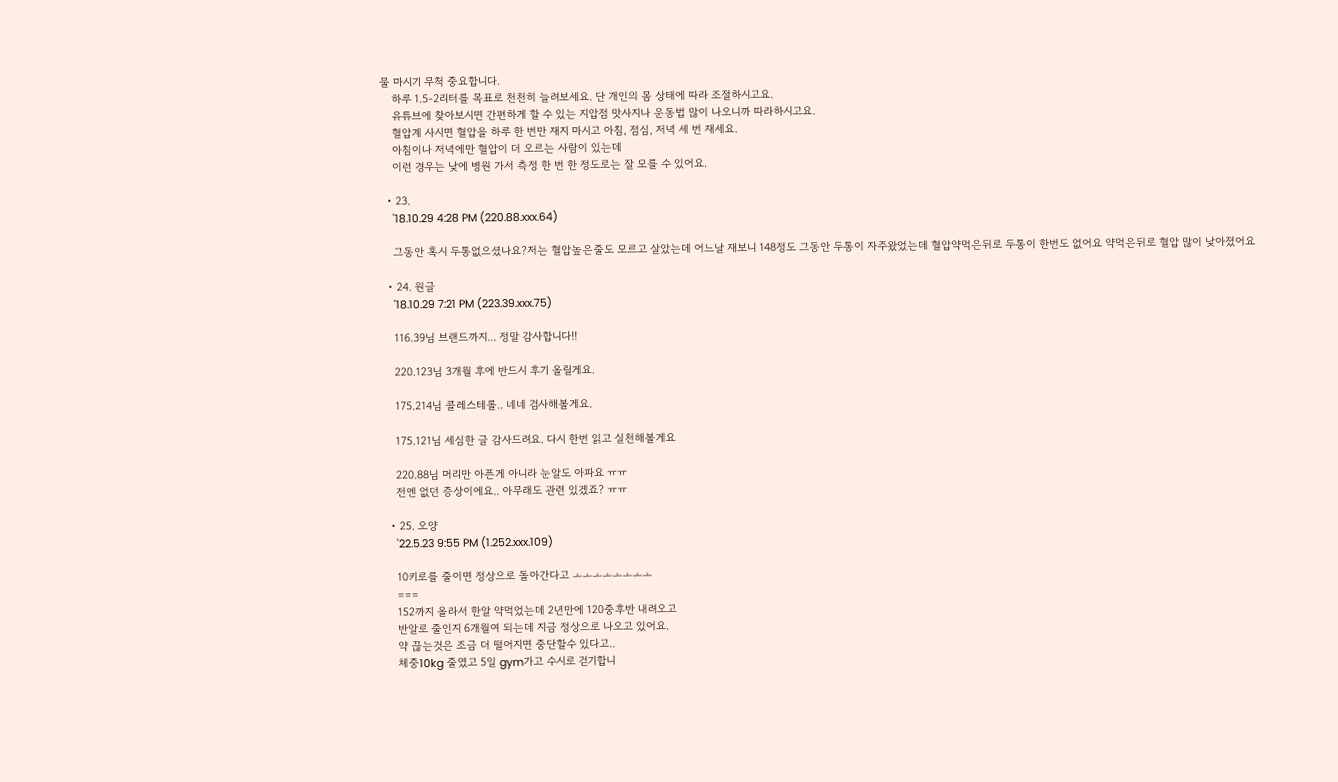물 마시기 무척 중요합니다.
    하루 1.5-2리터를 목표로 천천히 늘려보세요. 단 개인의 몸 상태에 따라 조절하시고요.
    유튜브에 찾아보시면 간편하게 할 수 있는 지압점 맛사지나 운동법 많이 나오니까 따라하시고요.
    혈압계 사시면 혈압을 하루 한 번만 재지 마시고 아침, 점심, 저녁 세 번 재세요.
    아침이나 저녁에만 혈압이 더 오르는 사람이 있는데
    이런 경우는 낮에 병원 가서 측정 한 번 한 정도로는 잘 모를 수 있어요.

  • 23.
    '18.10.29 4:28 PM (220.88.xxx.64)

    그동안 혹시 두통없으셨나요?저는 혈압높은줄도 모르고 살았는데 어느날 재보니 148정도 그동안 두통이 자주왔었는데 혈압약먹은뒤로 두통이 한번도 없어요 약먹은뒤로 혈압 많이 낮아졌어요

  • 24. 원글
    '18.10.29 7:21 PM (223.39.xxx.75)

    116.39님 브랜드까지... 정말 감사합니다!!

    220.123님 3개월 후에 반드시 후기 올릴게요.

    175.214님 콜레스테롤.. 네네 검사해볼게요.

    175.121님 세심한 글 감사드려요. 다시 한번 읽고 실천해볼게요

    220.88님 머리만 아픈게 아니라 눈알도 아파요 ㅠㅠ
    전엔 없던 증상이에요.. 아무래도 관련 있겠죠? ㅠㅠ

  • 25. 오양
    '22.5.23 9:55 PM (1.252.xxx.109)

    10키로를 줄이면 정상으로 돌아간다고 ㅗㅗㅗㅗㅗㅗㅗㅗ
    ===
    152까지 올라서 한알 약먹었는데 2년만에 120중후반 내려오고
    반알로 줄인지 6개월여 되는데 지금 정상으로 나오고 있어요.
    약 끊는것은 조금 더 떨어지면 중단할수 있다고..
    체중10kg 줄였고 5일 gym가고 수시로 걷기합니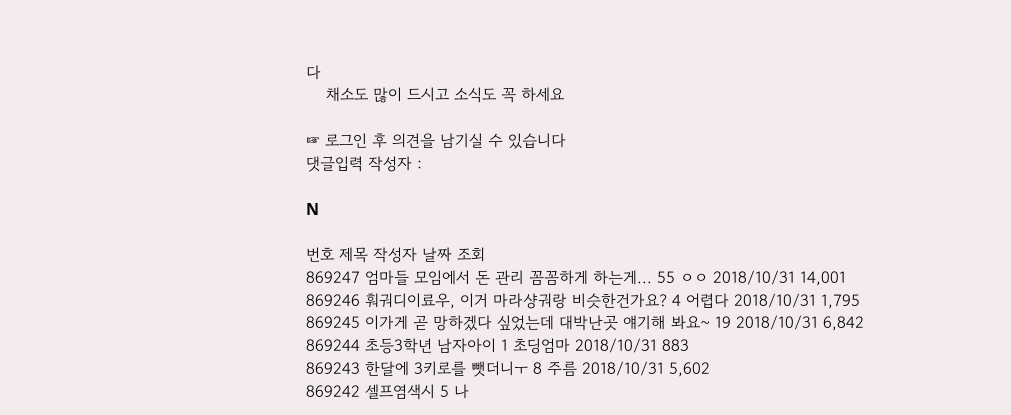다
    채소도 많이 드시고 소식도 꼭 하세요

☞ 로그인 후 의견을 남기실 수 있습니다
댓글입력 작성자 :

N

번호 제목 작성자 날짜 조회
869247 엄마들 모임에서 돈 관리 꼼꼼하게 하는게... 55 ㅇㅇ 2018/10/31 14,001
869246 훠궈디이료우, 이거 마라샹궈랑 비슷한건가요? 4 어렵다 2018/10/31 1,795
869245 이가게 곧 망하겠다 싶었는데 대박난곳 얘기해 봐요~ 19 2018/10/31 6,842
869244 초등3학년 남자아이 1 초딩엄마 2018/10/31 883
869243 한달에 3키로를 뺏더니ㅜ 8 주름 2018/10/31 5,602
869242 셀프염색시 5 나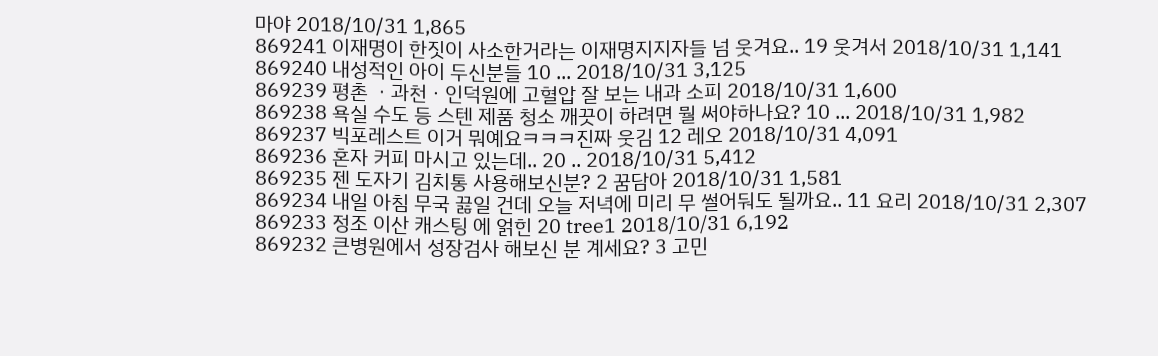마야 2018/10/31 1,865
869241 이재명이 한짓이 사소한거라는 이재명지지자들 넘 웃겨요.. 19 웃겨서 2018/10/31 1,141
869240 내성적인 아이 두신분들 10 ... 2018/10/31 3,125
869239 평촌 ㆍ과천ㆍ인덕원에 고혈압 잘 보는 내과 소피 2018/10/31 1,600
869238 욕실 수도 등 스텐 제품 청소 깨끗이 하려면 뭘 써야하나요? 10 ... 2018/10/31 1,982
869237 빅포레스트 이거 뭐예요ㅋㅋㅋ진짜 웃김 12 레오 2018/10/31 4,091
869236 혼자 커피 마시고 있는데.. 20 .. 2018/10/31 5,412
869235 젠 도자기 김치통 사용해보신분? 2 꿈담아 2018/10/31 1,581
869234 내일 아침 무국 끓일 건데 오늘 저녁에 미리 무 썰어둬도 될까요.. 11 요리 2018/10/31 2,307
869233 정조 이산 캐스팅 에 얽힌 20 tree1 2018/10/31 6,192
869232 큰병원에서 성장검사 해보신 분 계세요? 3 고민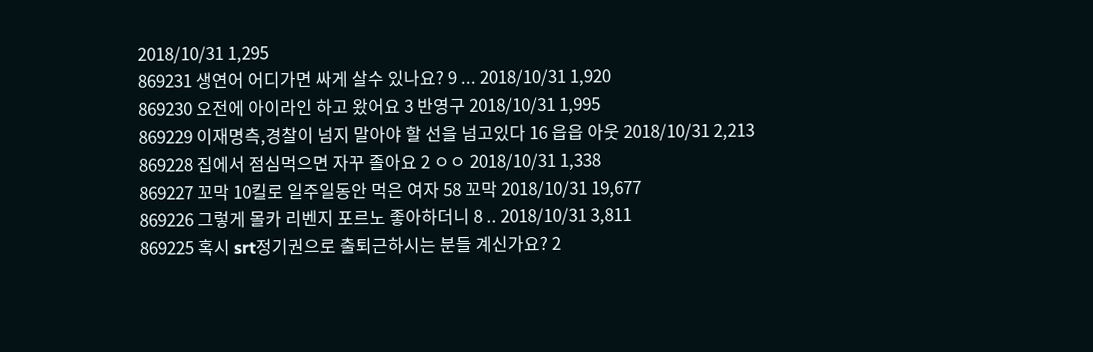2018/10/31 1,295
869231 생연어 어디가면 싸게 살수 있나요? 9 ... 2018/10/31 1,920
869230 오전에 아이라인 하고 왔어요 3 반영구 2018/10/31 1,995
869229 이재명측,경찰이 넘지 말아야 할 선을 넘고있다 16 읍읍 아웃 2018/10/31 2,213
869228 집에서 점심먹으면 자꾸 졸아요 2 ㅇㅇ 2018/10/31 1,338
869227 꼬막 10킬로 일주일동안 먹은 여자 58 꼬막 2018/10/31 19,677
869226 그렇게 몰카 리벤지 포르노 좋아하더니 8 .. 2018/10/31 3,811
869225 혹시 srt정기권으로 출퇴근하시는 분들 계신가요? 2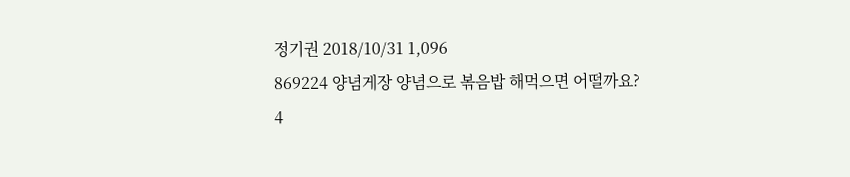정기권 2018/10/31 1,096
869224 양념게장 양념으로 볶음밥 해먹으면 어떨까요? 4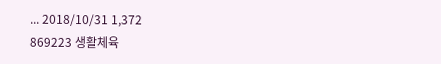... 2018/10/31 1,372
869223 생활체육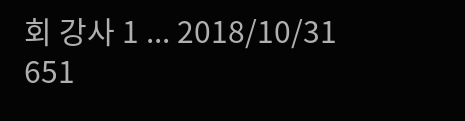회 강사 1 ... 2018/10/31 651